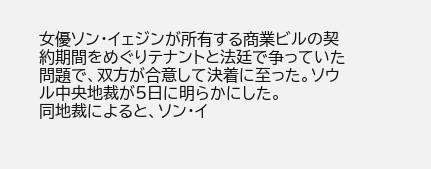女優ソン・イェジンが所有する商業ビルの契約期間をめぐりテナントと法廷で争っていた問題で、双方が合意して決着に至った。ソウル中央地裁が5日に明らかにした。
同地裁によると、ソン・イ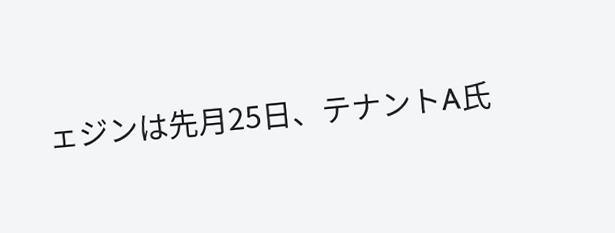ェジンは先月25日、テナントA氏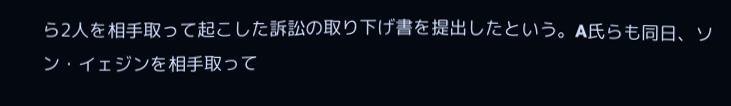ら2人を相手取って起こした訴訟の取り下げ書を提出したという。A氏らも同日、ソン・イェジンを相手取って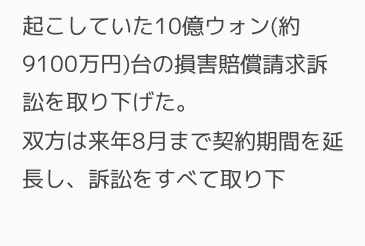起こしていた10億ウォン(約9100万円)台の損害賠償請求訴訟を取り下げた。
双方は来年8月まで契約期間を延長し、訴訟をすべて取り下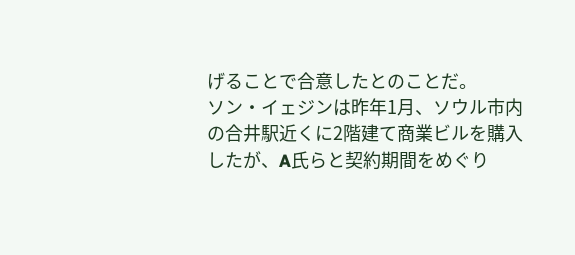げることで合意したとのことだ。
ソン・イェジンは昨年1月、ソウル市内の合井駅近くに2階建て商業ビルを購入したが、A氏らと契約期間をめぐり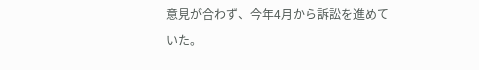意見が合わず、今年4月から訴訟を進めていた。